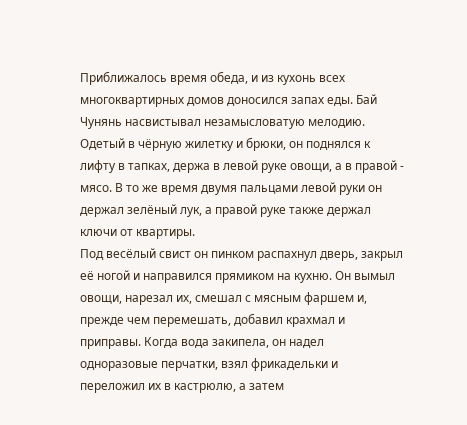Приближалось время обеда, и из кухонь всех многоквартирных домов доносился запах еды. Бай Чунянь насвистывал незамысловатую мелодию. Одетый в чёрную жилетку и брюки, он поднялся к лифту в тапках, держа в левой руке овощи, а в правой - мясо. В то же время двумя пальцами левой руки он держал зелёный лук, а правой руке также держал ключи от квартиры.
Под весёлый свист он пинком распахнул дверь, закрыл её ногой и направился прямиком на кухню. Он вымыл овощи, нарезал их, смешал с мясным фаршем и, прежде чем перемешать, добавил крахмал и приправы. Когда вода закипела, он надел одноразовые перчатки, взял фрикадельки и переложил их в кастрюлю, а затем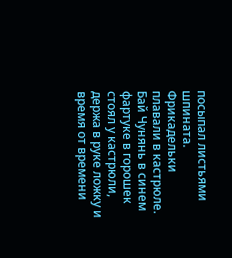посыпал листьями шпината.
Фрикадельки плавали в кастрюле. Бай Чунянь в синем фартуке в горошек стоял у кастрюли, держа в руке ложку и время от времени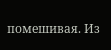помешивая. Из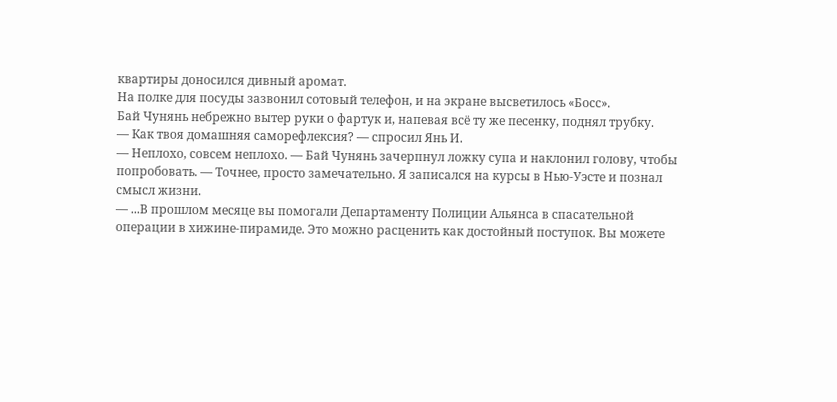квартиры доносился дивный аромат.
На полке для посуды зазвонил сотовый телефон, и на экране высветилось «Босс».
Бай Чунянь небрежно вытер руки о фартук и, напевая всё ту же песенку, поднял трубку.
— Как твоя домашняя саморефлексия? — спросил Янь И.
— Неплохо, совсем неплохо. — Бай Чунянь зачерпнул ложку супа и наклонил голову, чтобы попробовать. — Точнее, просто замечательно. Я записался на курсы в Нью-Уэсте и познал смысл жизни.
— ...В прошлом месяце вы помогали Департаменту Полиции Альянса в спасательной операции в хижине-пирамиде. Это можно расценить как достойный поступок. Вы можете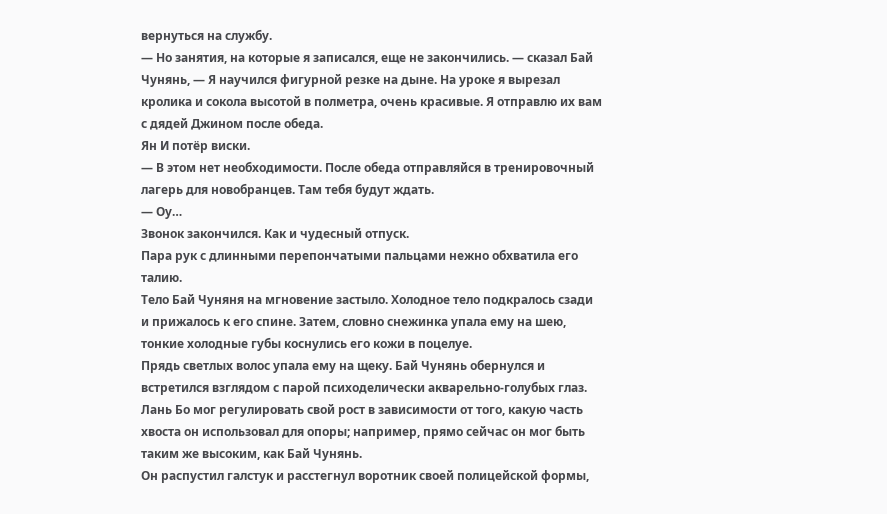вернуться на службу.
— Но занятия, на которые я записался, еще не закончились. — сказал Бай Чунянь, — Я научился фигурной резке на дыне. На уроке я вырезал кролика и сокола высотой в полметра, очень красивые. Я отправлю их вам с дядей Джином после обеда.
Ян И потёр виски.
— В этом нет необходимости. После обеда отправляйся в тренировочный лагерь для новобранцев. Там тебя будут ждать.
— Оу…
Звонок закончился. Как и чудесный отпуск.
Пара рук с длинными перепончатыми пальцами нежно обхватила его талию.
Тело Бай Чуняня на мгновение застыло. Холодное тело подкралось сзади и прижалось к его спине. Затем, словно снежинка упала ему на шею, тонкие холодные губы коснулись его кожи в поцелуе.
Прядь светлых волос упала ему на щеку. Бай Чунянь обернулся и встретился взглядом с парой психоделически акварельно-голубых глаз.
Лань Бо мог регулировать свой рост в зависимости от того, какую часть хвоста он использовал для опоры; например, прямо сейчас он мог быть таким же высоким, как Бай Чунянь.
Он распустил галстук и расстегнул воротник своей полицейской формы,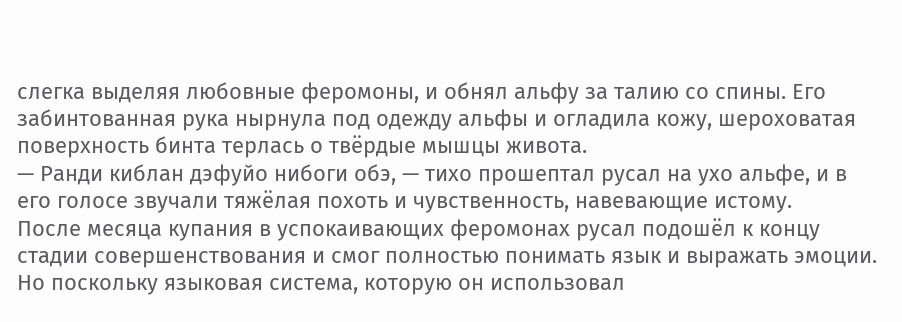слегка выделяя любовные феромоны, и обнял альфу за талию со спины. Его забинтованная рука нырнула под одежду альфы и огладила кожу, шероховатая поверхность бинта терлась о твёрдые мышцы живота.
— Ранди киблан дэфуйо нибоги обэ, — тихо прошептал русал на ухо альфе, и в его голосе звучали тяжёлая похоть и чувственность, навевающие истому.
После месяца купания в успокаивающих феромонах русал подошёл к концу стадии совершенствования и смог полностью понимать язык и выражать эмоции. Но поскольку языковая система, которую он использовал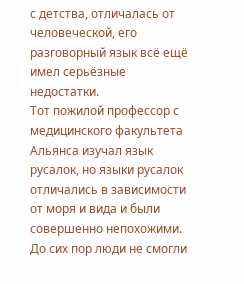с детства, отличалась от человеческой, его разговорный язык всё ещё имел серьёзные недостатки.
Тот пожилой профессор с медицинского факультета Альянса изучал язык русалок, но языки русалок отличались в зависимости от моря и вида и были совершенно непохожими. До сих пор люди не смогли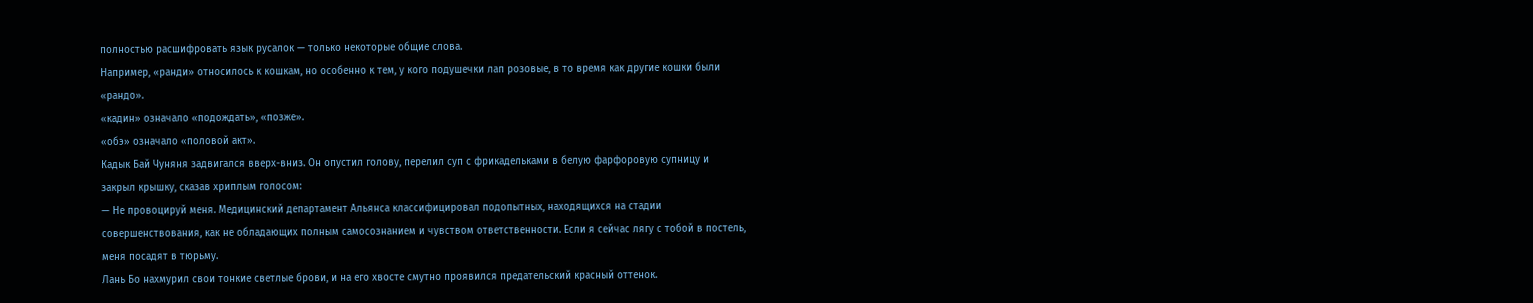полностью расшифровать язык русалок — только некоторые общие слова.
Например, «ранди» относилось к кошкам, но особенно к тем, у кого подушечки лап розовые, в то время как другие кошки были «рандо».
«кадин» означало «подождать», «позже».
«обэ» означало «половой акт».
Кадык Бай Чуняня задвигался вверх-вниз. Он опустил голову, перелил суп с фрикадельками в белую фарфоровую супницу и закрыл крышку, сказав хриплым голосом:
— Не провоцируй меня. Медицинский департамент Альянса классифицировал подопытных, находящихся на стадии совершенствования, как не обладающих полным самосознанием и чувством ответственности. Если я сейчас лягу с тобой в постель, меня посадят в тюрьму.
Лань Бо нахмурил свои тонкие светлые брови, и на его хвосте смутно проявился предательский красный оттенок.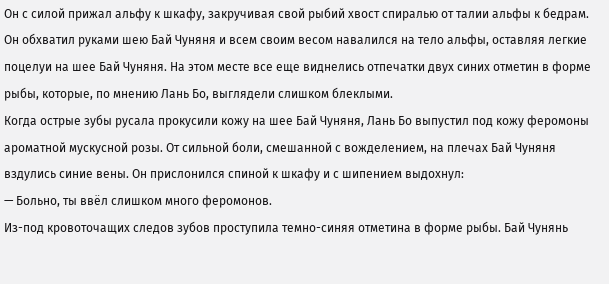Он с силой прижал альфу к шкафу, закручивая свой рыбий хвост спиралью от талии альфы к бедрам. Он обхватил руками шею Бай Чуняня и всем своим весом навалился на тело альфы, оставляя легкие поцелуи на шее Бай Чуняня. На этом месте все еще виднелись отпечатки двух синих отметин в форме рыбы, которые, по мнению Лань Бо, выглядели слишком блеклыми.
Когда острые зубы русала прокусили кожу на шее Бай Чуняня, Лань Бо выпустил под кожу феромоны ароматной мускусной розы. От сильной боли, смешанной с вожделением, на плечах Бай Чуняня вздулись синие вены. Он прислонился спиной к шкафу и с шипением выдохнул:
— Больно, ты ввёл слишком много феромонов.
Из-под кровоточащих следов зубов проступила темно-синяя отметина в форме рыбы. Бай Чунянь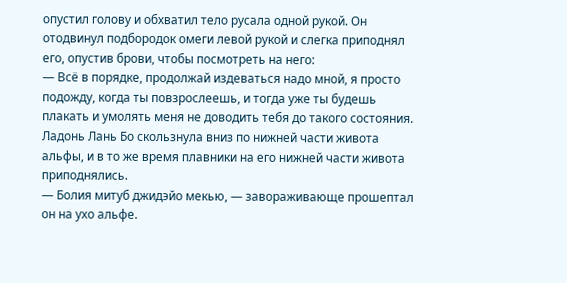опустил голову и обхватил тело русала одной рукой. Он отодвинул подбородок омеги левой рукой и слегка приподнял его, опустив брови, чтобы посмотреть на него:
— Всё в порядке, продолжай издеваться надо мной, я просто подожду, когда ты повзрослеешь, и тогда уже ты будешь плакать и умолять меня не доводить тебя до такого состояния.
Ладонь Лань Бо скользнула вниз по нижней части живота альфы, и в то же время плавники на его нижней части живота приподнялись.
— Болия митуб джидэйо мекью, — завораживающе прошептал он на ухо альфе.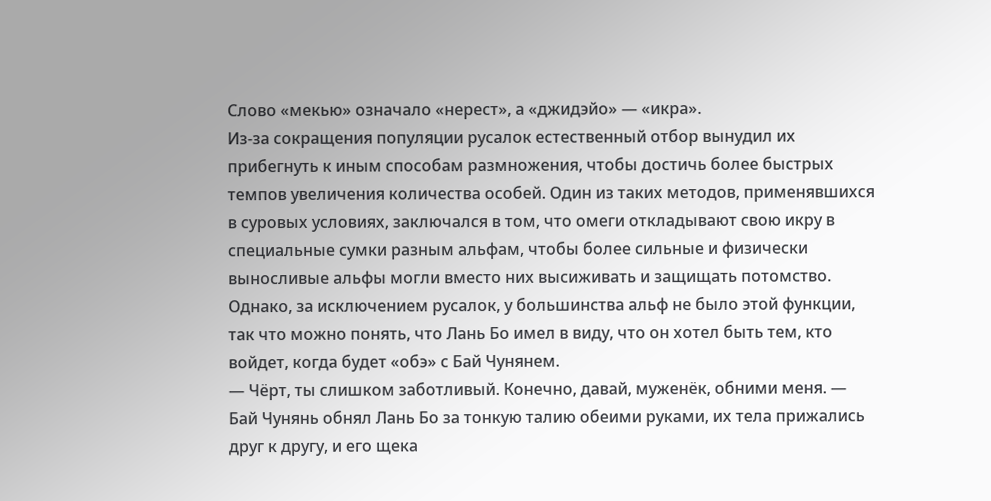Слово «мекью» означало «нерест», а «джидэйо» — «икра».
Из-за сокращения популяции русалок естественный отбор вынудил их прибегнуть к иным способам размножения, чтобы достичь более быстрых темпов увеличения количества особей. Один из таких методов, применявшихся в суровых условиях, заключался в том, что омеги откладывают свою икру в специальные сумки разным альфам, чтобы более сильные и физически выносливые альфы могли вместо них высиживать и защищать потомство.
Однако, за исключением русалок, у большинства альф не было этой функции, так что можно понять, что Лань Бо имел в виду, что он хотел быть тем, кто войдет, когда будет «обэ» с Бай Чунянем.
— Чёрт, ты слишком заботливый. Конечно, давай, муженёк, обними меня. — Бай Чунянь обнял Лань Бо за тонкую талию обеими руками, их тела прижались друг к другу, и его щека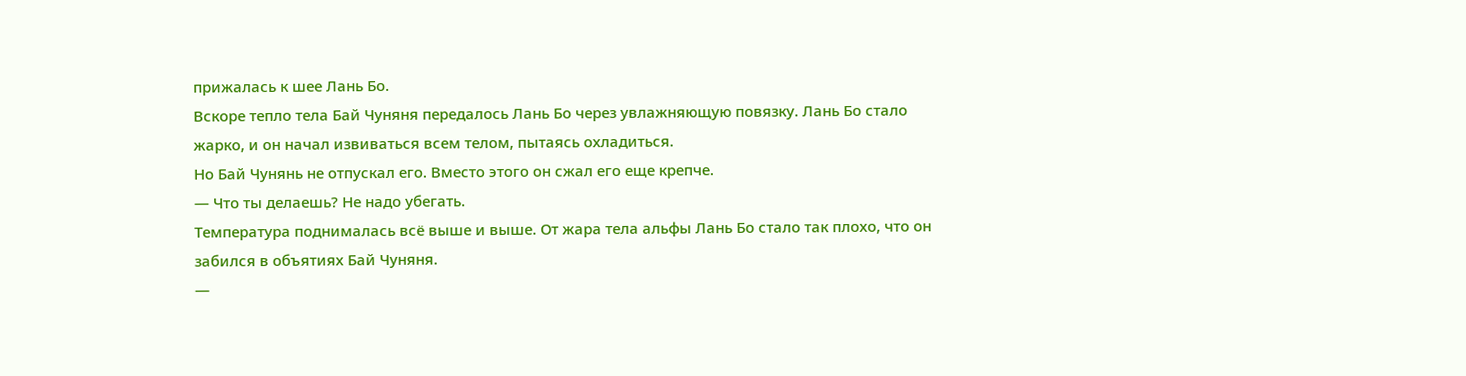прижалась к шее Лань Бо.
Вскоре тепло тела Бай Чуняня передалось Лань Бо через увлажняющую повязку. Лань Бо стало жарко, и он начал извиваться всем телом, пытаясь охладиться.
Но Бай Чунянь не отпускал его. Вместо этого он сжал его еще крепче.
— Что ты делаешь? Не надо убегать.
Температура поднималась всё выше и выше. От жара тела альфы Лань Бо стало так плохо, что он забился в объятиях Бай Чуняня.
—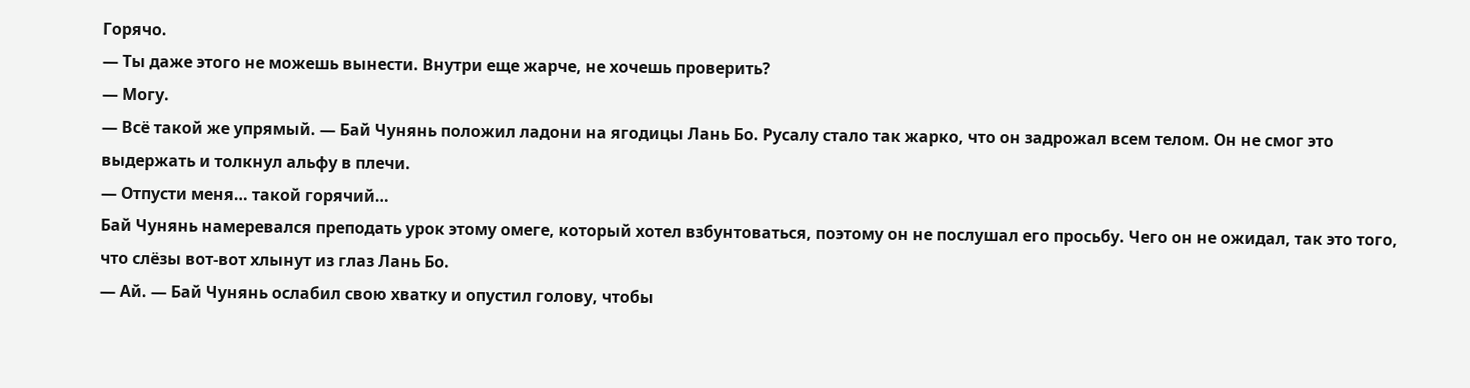Горячо.
— Ты даже этого не можешь вынести. Внутри еще жарче, не хочешь проверить?
— Могу.
— Всё такой же упрямый. — Бай Чунянь положил ладони на ягодицы Лань Бо. Русалу стало так жарко, что он задрожал всем телом. Он не смог это выдержать и толкнул альфу в плечи.
— Отпусти меня… такой горячий…
Бай Чунянь намеревался преподать урок этому омеге, который хотел взбунтоваться, поэтому он не послушал его просьбу. Чего он не ожидал, так это того, что слёзы вот-вот хлынут из глаз Лань Бо.
— Ай. — Бай Чунянь ослабил свою хватку и опустил голову, чтобы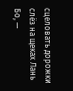сцеловать дорожки слёз на щеках Лань Бо, —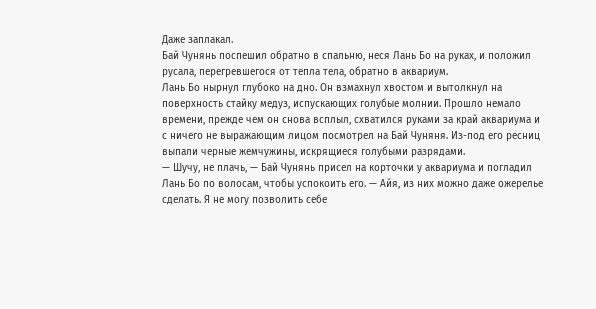Даже заплакал.
Бай Чунянь поспешил обратно в спальню, неся Лань Бо на руках, и положил русала, перегревшегося от тепла тела, обратно в аквариум.
Лань Бо нырнул глубоко на дно. Он взмахнул хвостом и вытолкнул на поверхность стайку медуз, испускающих голубые молнии. Прошло немало времени, прежде чем он снова всплыл, схватился руками за край аквариума и с ничего не выражающим лицом посмотрел на Бай Чуняня. Из-под его ресниц выпали черные жемчужины, искрящиеся голубыми разрядами.
— Шучу, не плачь, — Бай Чунянь присел на корточки у аквариума и погладил Лань Бо по волосам, чтобы успокоить его. — Айя, из них можно даже ожерелье сделать. Я не могу позволить себе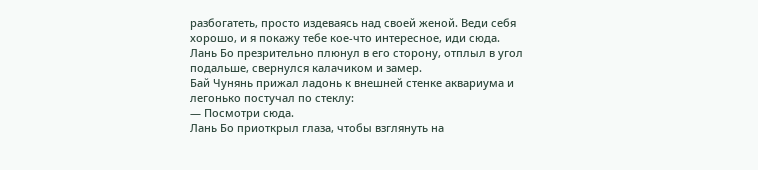разбогатеть, просто издеваясь над своей женой. Веди себя хорошо, и я покажу тебе кое-что интересное, иди сюда.
Лань Бо презрительно плюнул в его сторону, отплыл в угол подальше, свернулся калачиком и замер.
Бай Чунянь прижал ладонь к внешней стенке аквариума и легонько постучал по стеклу:
— Посмотри сюда.
Лань Бо приоткрыл глаза, чтобы взглянуть на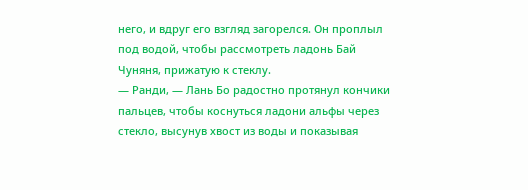него, и вдруг его взгляд загорелся. Он проплыл под водой, чтобы рассмотреть ладонь Бай Чуняня, прижатую к стеклу.
— Ранди, — Лань Бо радостно протянул кончики пальцев, чтобы коснуться ладони альфы через стекло, высунув хвост из воды и показывая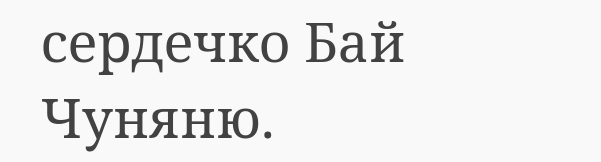сердечко Бай Чуняню.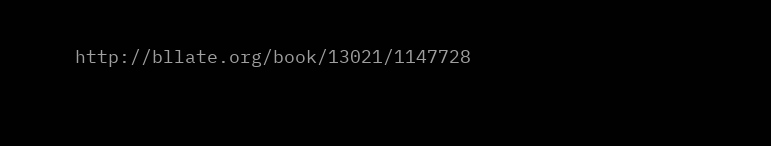http://bllate.org/book/13021/1147728